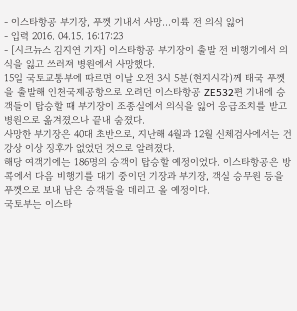- 이스타항공 부기장, 푸껫 기내서 사망…이륙 전 의식 잃어
- 입력 2016. 04.15. 16:17:23
- [시크뉴스 김지연 기자] 이스타항공 부기장이 출발 전 비행기에서 의식을 잃고 쓰러져 병원에서 사망했다.
15일 국토교통부에 따르면 이날 오전 3시 5분(현지시각)께 태국 푸껫을 출발해 인천국제공항으로 오려던 이스타항공 ZE532편 기내에 승객들이 탑승할 때 부기장이 조종실에서 의식을 잃어 응급조치를 받고 병원으로 옮겨졌으나 끝내 숨졌다.
사망한 부기장은 40대 초반으로, 지난해 4월과 12월 신체검사에서는 건강상 이상 징후가 없었던 것으로 알려졌다.
해당 여객기에는 186명의 승객이 탑승할 예정이었다. 이스타항공은 방콕에서 다음 비행기를 대기 중이던 기장과 부기장, 객실 승무원 등을 푸껫으로 보내 남은 승객들을 데리고 올 예정이다.
국토부는 이스타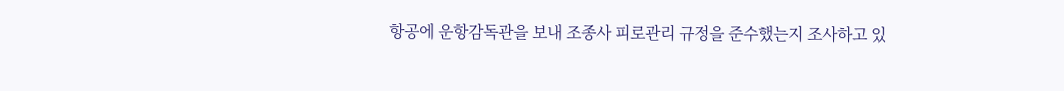항공에 운항감독관을 보내 조종사 피로관리 규정을 준수했는지 조사하고 있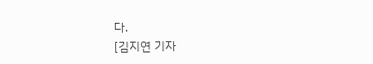다.
[김지연 기자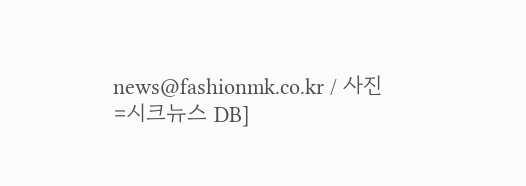news@fashionmk.co.kr / 사진=시크뉴스 DB]